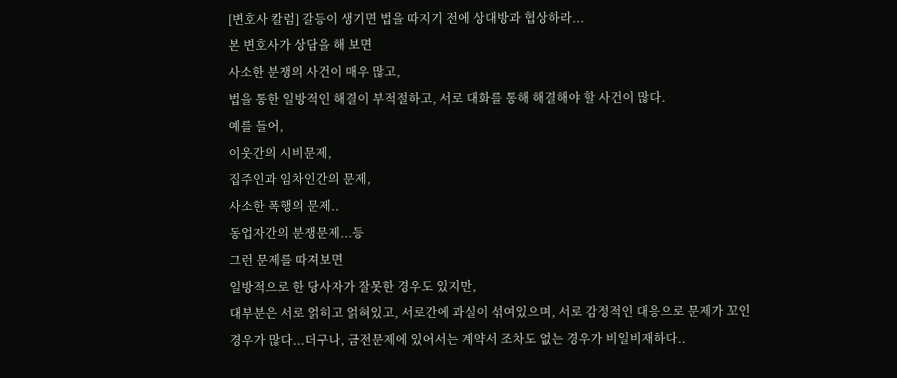[변호사 칼럼] 갈등이 생기면 법을 따지기 전에 상대방과 협상하라...
본 변호사가 상담을 해 보면
사소한 분쟁의 사건이 매우 많고,
법을 통한 일방적인 해결이 부적절하고, 서로 대화를 통해 해결해야 할 사건이 많다.
예를 들어,
이웃간의 시비문제,
집주인과 임차인간의 문제,
사소한 폭행의 문제..
동업자간의 분쟁문제...등
그런 문제를 따져보면
일방적으로 한 당사자가 잘못한 경우도 있지만,
대부분은 서로 얽히고 얽혀있고, 서로간에 과실이 섞여있으며, 서로 감정적인 대응으로 문제가 꼬인경우가 많다...더구나, 금전문제에 있어서는 계약서 조차도 없는 경우가 비일비재하다..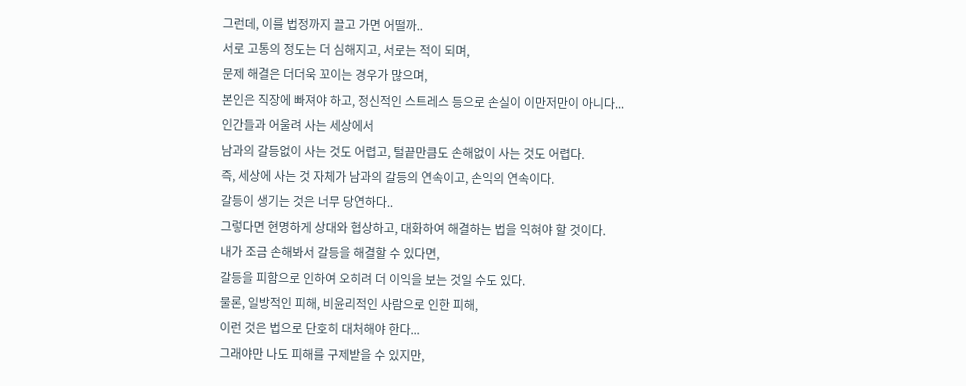그런데, 이를 법정까지 끌고 가면 어떨까..
서로 고통의 정도는 더 심해지고, 서로는 적이 되며,
문제 해결은 더더욱 꼬이는 경우가 많으며,
본인은 직장에 빠져야 하고, 정신적인 스트레스 등으로 손실이 이만저만이 아니다...
인간들과 어울려 사는 세상에서
남과의 갈등없이 사는 것도 어렵고, 털끝만큼도 손해없이 사는 것도 어렵다.
즉, 세상에 사는 것 자체가 남과의 갈등의 연속이고, 손익의 연속이다.
갈등이 생기는 것은 너무 당연하다..
그렇다면 현명하게 상대와 협상하고, 대화하여 해결하는 법을 익혀야 할 것이다.
내가 조금 손해봐서 갈등을 해결할 수 있다면,
갈등을 피함으로 인하여 오히려 더 이익을 보는 것일 수도 있다.
물론, 일방적인 피해, 비윤리적인 사람으로 인한 피해,
이런 것은 법으로 단호히 대처해야 한다...
그래야만 나도 피해를 구제받을 수 있지만,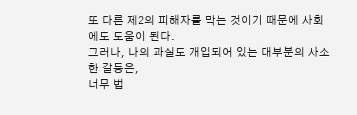또 다른 제2의 피해자를 막는 것이기 때문에 사회에도 도움이 된다.
그러나, 나의 과실도 개입되어 있는 대부분의 사소한 갈등은,
너무 법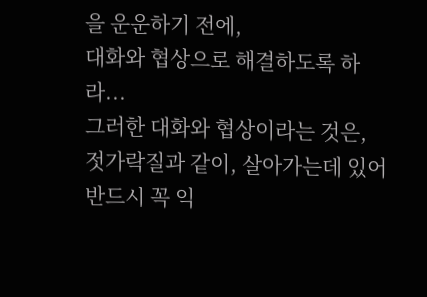을 운운하기 전에,
대화와 협상으로 해결하도록 하라...
그러한 대화와 협상이라는 것은,
젓가락질과 같이, 살아가는데 있어 반드시 꼭 익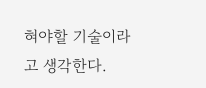혀야할 기술이라고 생각한다.